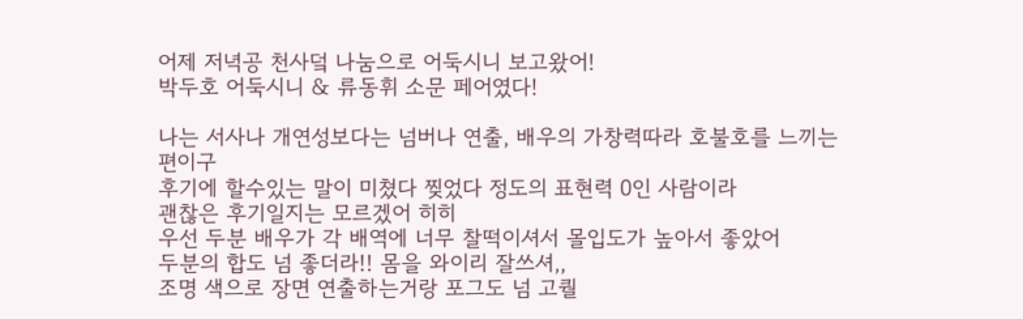어제 저녁공 천사덬 나눔으로 어둑시니 보고왔어!
박두호 어둑시니 & 류동휘 소문 페어였다!

나는 서사나 개연성보다는 넘버나 연출, 배우의 가창력따라 호불호를 느끼는 편이구
후기에 할수있는 말이 미쳤다 찢었다 정도의 표현력 0인 사람이라
괜찮은 후기일지는 모르겠어 히히
우선 두분 배우가 각 배역에 너무 찰떡이셔서 몰입도가 높아서 좋았어
두분의 합도 넘 좋더라!! 몸을 와이리 잘쓰셔,,
조명 색으로 장면 연출하는거랑 포그도 넘 고퀄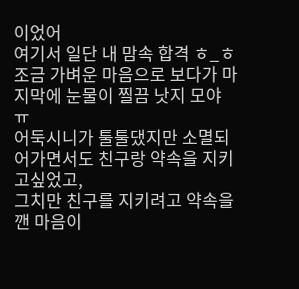이었어
여기서 일단 내 맘속 합격 ㅎ_ㅎ
조금 가벼운 마음으로 보다가 마지막에 눈물이 찔끔 낫지 모야 ㅠ
어둑시니가 툴툴댔지만 소멸되어가면서도 친구랑 약속을 지키고싶었고,
그치만 친구를 지키려고 약속을 깬 마음이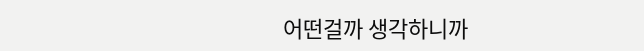어떤걸까 생각하니까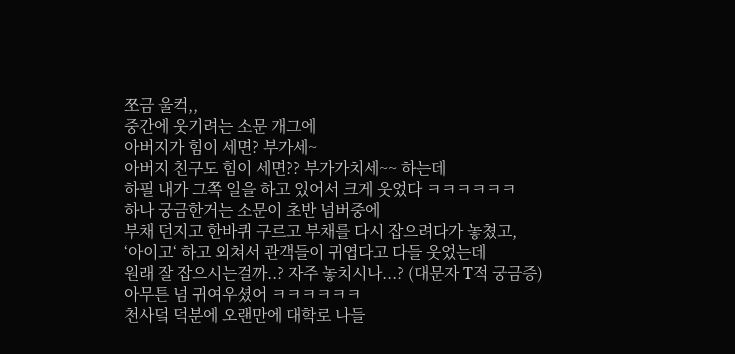쪼금 울컥,,
중간에 웃기려는 소문 개그에
아버지가 힘이 세면? 부가세~
아버지 친구도 힘이 세면?? 부가가치세~~ 하는데
하필 내가 그쪽 일을 하고 있어서 크게 웃었다 ㅋㅋㅋㅋㅋㅋ
하나 궁금한거는 소문이 초반 넘버중에
부채 던지고 한바퀴 구르고 부채를 다시 잡으려다가 놓쳤고,
‘아이고‘ 하고 외쳐서 관객들이 귀엽다고 다들 웃었는데
원래 잘 잡으시는걸까..? 자주 놓치시나...? (대문자 T적 궁금증)
아무튼 넘 귀여우셨어 ㅋㅋㅋㅋㅋㅋ
천사덬 덕분에 오랜만에 대학로 나들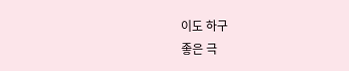이도 하구
좋은 극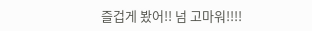즐겁게 봤어!! 넘 고마워!!!!